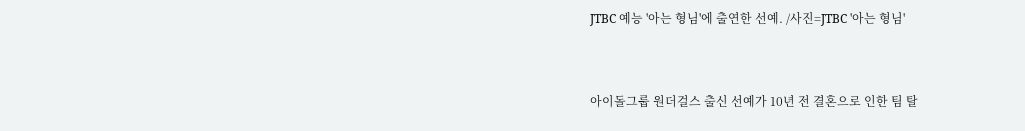JTBC 예능 '아는 형님'에 출연한 선예. /사진=JTBC '아는 형님'


아이돌그룹 원더걸스 출신 선예가 10년 전 결혼으로 인한 팀 탈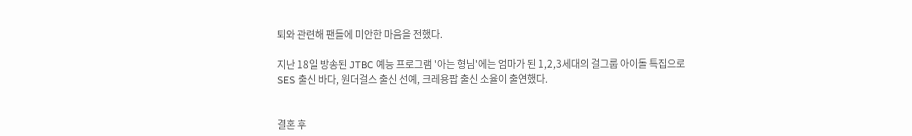퇴와 관련해 팬들에 미안한 마음을 전했다.

지난 18일 방송된 JTBC 예능 프로그램 '아는 형님'에는 엄마가 된 1,2,3세대의 걸그룹 아이돌 특집으로 SES 출신 바다, 원더걸스 출신 선예, 크레용팝 출신 소율이 출연했다.


결혼 후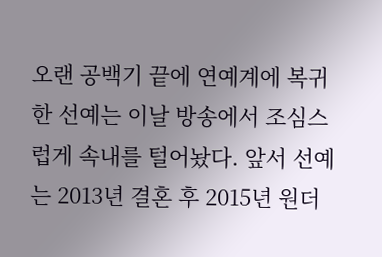오랜 공백기 끝에 연예계에 복귀한 선예는 이날 방송에서 조심스럽게 속내를 털어놨다. 앞서 선예는 2013년 결혼 후 2015년 원더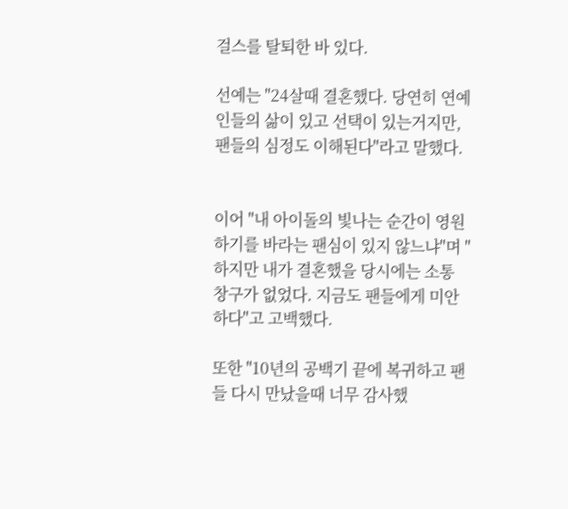걸스를 탈퇴한 바 있다.

선예는 "24살때 결혼했다. 당연히 연예인들의 삶이 있고 선택이 있는거지만, 팬들의 심정도 이해된다"라고 말했다.


이어 "내 아이돌의 빛나는 순간이 영원하기를 바라는 팬심이 있지 않느냐"며 "하지만 내가 결혼했을 당시에는 소통 창구가 없었다. 지금도 팬들에게 미안하다"고 고백했다.

또한 "10년의 공백기 끝에 복귀하고 팬들 다시 만났을때 너무 감사했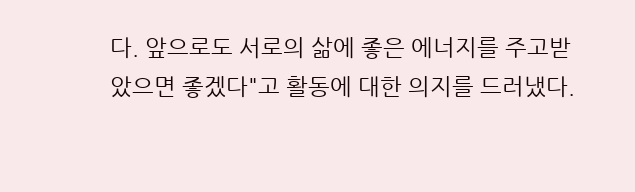다. 앞으로도 서로의 삶에 좋은 에너지를 주고받았으면 좋겠다"고 활동에 대한 의지를 드러냈다.